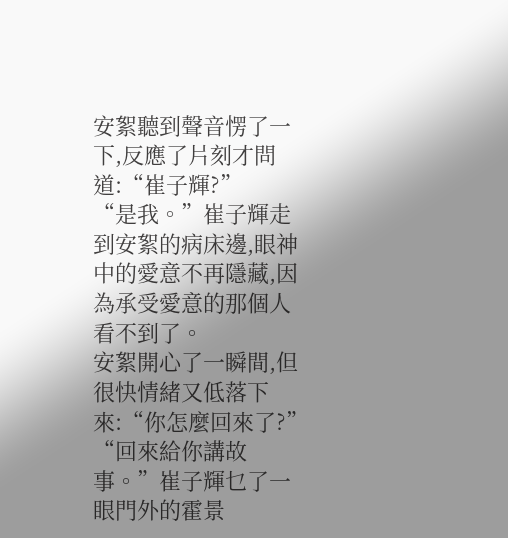安絮聽到聲音愣了一下,反應了片刻才問道:“崔子輝?”
“是我。”崔子輝走到安絮的病床邊,眼神中的愛意不再隱藏,因為承受愛意的那個人看不到了。
安絮開心了一瞬間,但很快情緒又低落下來:“你怎麼回來了?”
“回來給你講故事。”崔子輝乜了一眼門外的霍景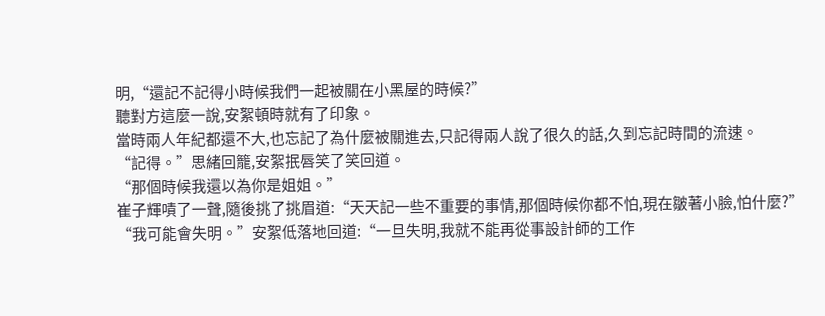明,“還記不記得小時候我們一起被關在小黑屋的時候?”
聽對方這麼一說,安絮頓時就有了印象。
當時兩人年紀都還不大,也忘記了為什麼被關進去,只記得兩人說了很久的話,久到忘記時間的流速。
“記得。”思緒回籠,安絮抿唇笑了笑回道。
“那個時候我還以為你是姐姐。”
崔子輝嘖了一聲,隨後挑了挑眉道:“天天記一些不重要的事情,那個時候你都不怕,現在皺著小臉,怕什麼?”
“我可能會失明。”安絮低落地回道:“一旦失明,我就不能再從事設計師的工作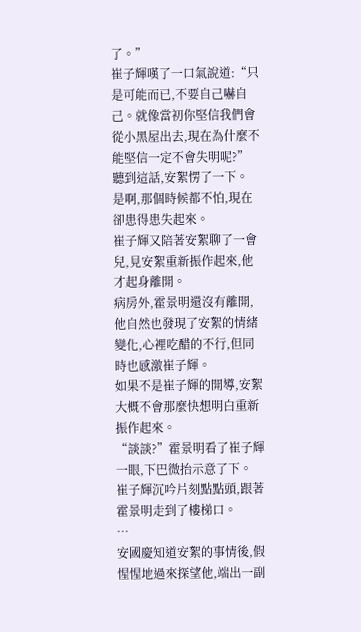了。”
崔子輝嘆了一口氣說道:“只是可能而已,不要自己嚇自己。就像當初你堅信我們會從小黑屋出去,現在為什麼不能堅信一定不會失明呢?”
聽到這話,安絮愣了一下。
是啊,那個時候都不怕,現在卻患得患失起來。
崔子輝又陪著安絮聊了一會兒,見安絮重新振作起來,他才起身離開。
病房外,霍景明還沒有離開,他自然也發現了安絮的情緒變化,心裡吃醋的不行,但同時也感激崔子輝。
如果不是崔子輝的開導,安絮大概不會那麼快想明白重新振作起來。
“談談?”霍景明看了崔子輝一眼,下巴微抬示意了下。
崔子輝沉吟片刻點點頭,跟著霍景明走到了樓梯口。
…
安國慶知道安絮的事情後,假惺惺地過來探望他,端出一副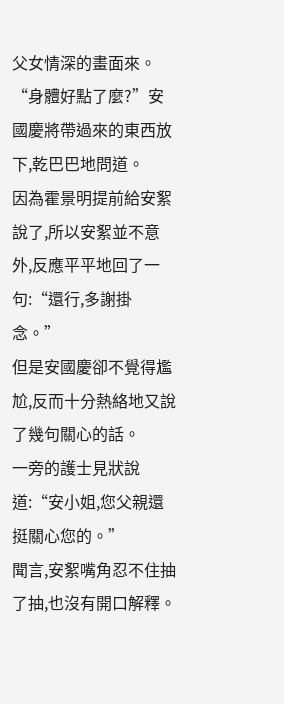父女情深的畫面來。
“身體好點了麼?”安國慶將帶過來的東西放下,乾巴巴地問道。
因為霍景明提前給安絮說了,所以安絮並不意外,反應平平地回了一句:“還行,多謝掛念。”
但是安國慶卻不覺得尷尬,反而十分熱絡地又說了幾句關心的話。
一旁的護士見狀說道:“安小姐,您父親還挺關心您的。”
聞言,安絮嘴角忍不住抽了抽,也沒有開口解釋。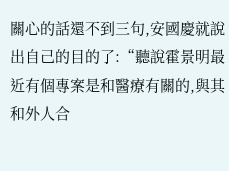關心的話還不到三句,安國慶就說出自己的目的了:“聽說霍景明最近有個專案是和醫療有關的,與其和外人合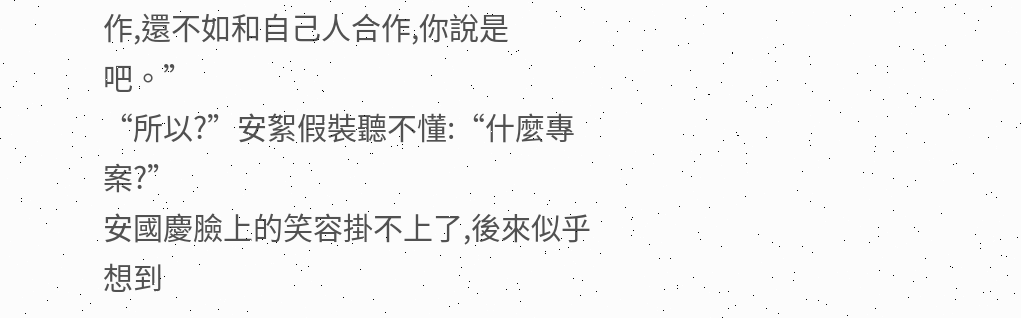作,還不如和自己人合作,你說是吧。”
“所以?”安絮假裝聽不懂:“什麼專案?”
安國慶臉上的笑容掛不上了,後來似乎想到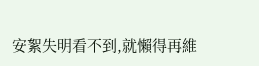安絮失明看不到,就懶得再維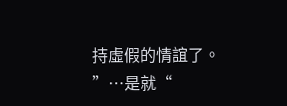持虛假的情誼了。
”…是就“